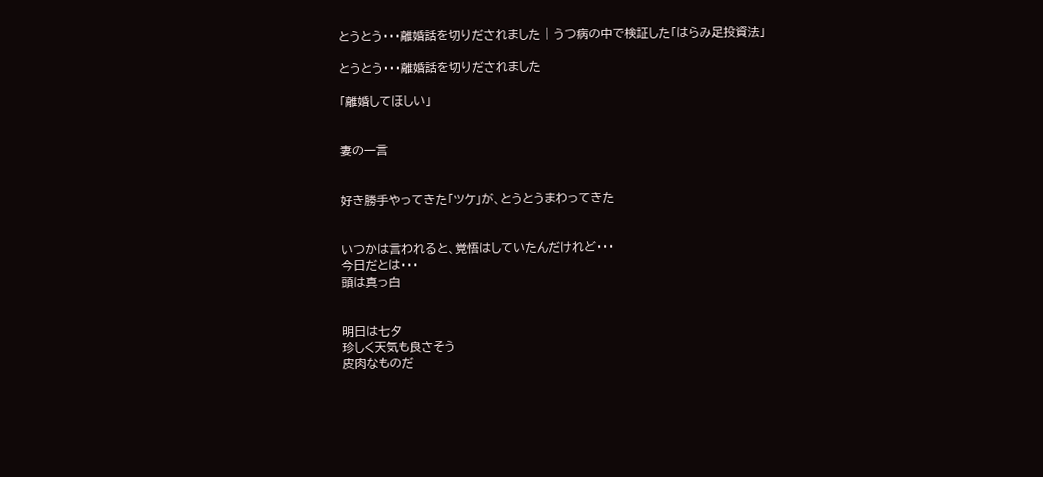とうとう・・・離婚話を切りだされました | うつ病の中で検証した「はらみ足投資法」

とうとう・・・離婚話を切りだされました

「離婚してほしい」


妻の一言


好き勝手やってきた「ツケ」が、とうとうまわってきた


いつかは言われると、覚悟はしていたんだけれど・・・
今日だとは・・・
頭は真っ白


明日は七夕
珍しく天気も良さそう
皮肉なものだ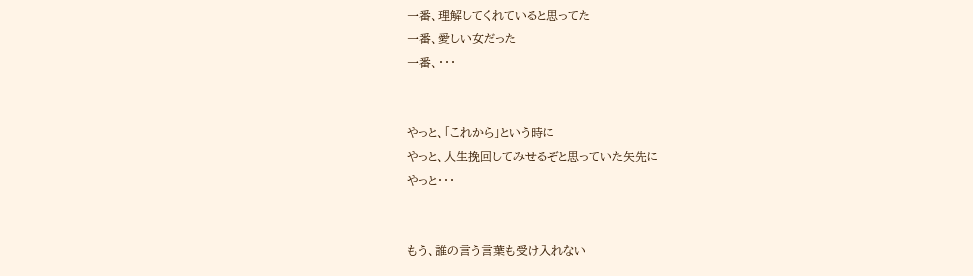一番、理解してくれていると思ってた
一番、愛しい女だった
一番、・・・


やっと、「これから」という時に
やっと、人生挽回してみせるぞと思っていた矢先に
やっと・・・


もう、誰の言う言葉も受け入れない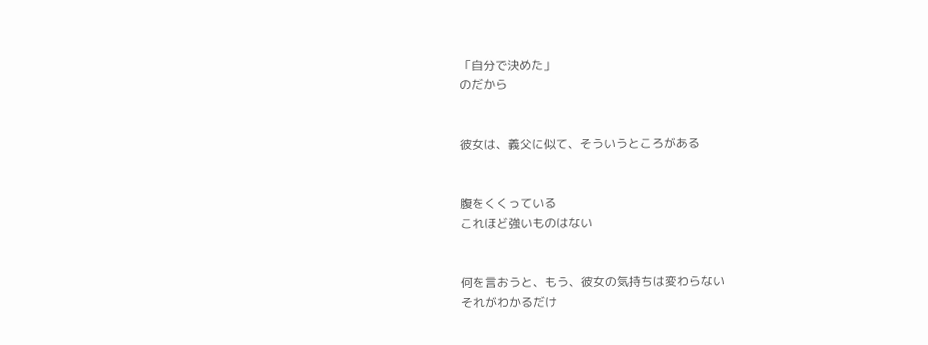「自分で決めた」
のだから


彼女は、義父に似て、そういうところがある


腹をくくっている
これほど強いものはない


何を言おうと、もう、彼女の気持ちは変わらない
それがわかるだけ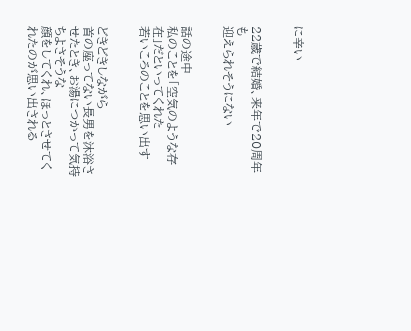に辛い


22歳で結婚、来年で20周年も
迎えられそうにない


話の途中
私のことを「空気のような存在」だといってくれた
若いころのことを思い出す


どきどきしながら
首の座ってない長男を沐浴させたとき、お湯につかって気持ちよさそうな
顔をしてくれ、ほっとさせてくれたのが思い出される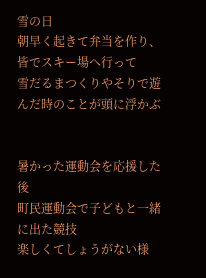雪の日
朝早く起きて弁当を作り、皆でスキー場へ行って
雪だるまつくりやそりで遊んだ時のことが頭に浮かぶ


暑かった運動会を応援した後
町民運動会で子どもと一緒に出た競技
楽しくてしょうがない様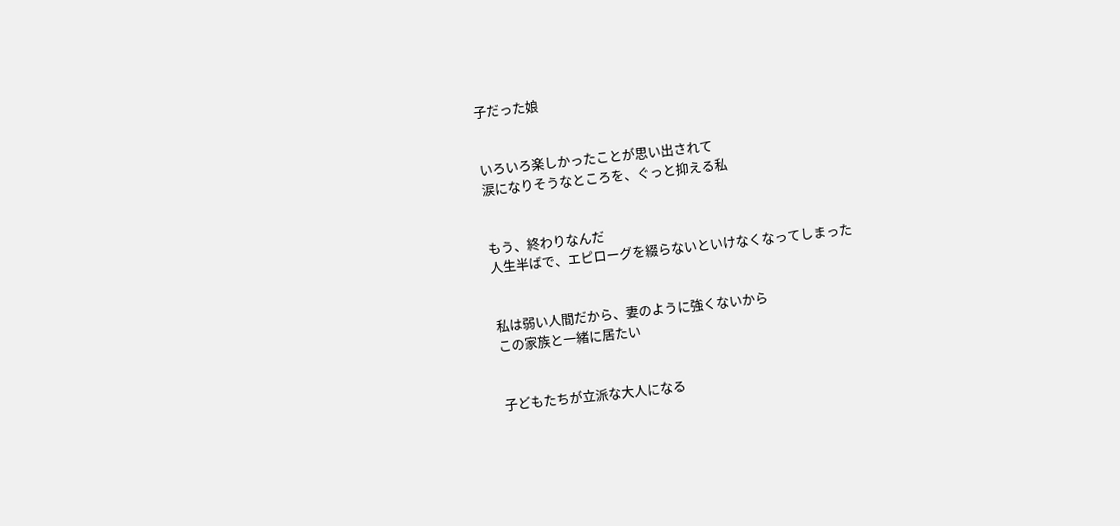子だった娘


いろいろ楽しかったことが思い出されて
涙になりそうなところを、ぐっと抑える私


もう、終わりなんだ
人生半ばで、エピローグを綴らないといけなくなってしまった


私は弱い人間だから、妻のように強くないから
この家族と一緒に居たい


子どもたちが立派な大人になる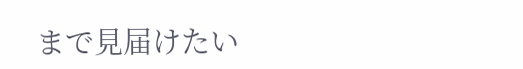まで見届けたい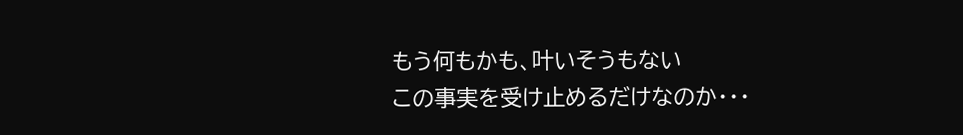もう何もかも、叶いそうもない
この事実を受け止めるだけなのか・・・